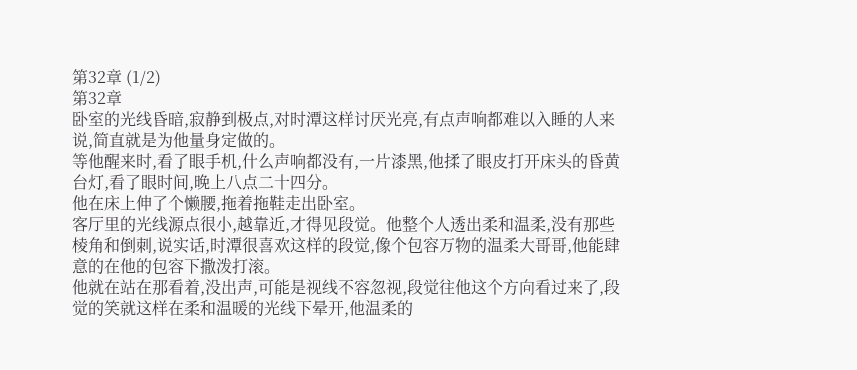第32章 (1/2)
第32章
卧室的光线昏暗,寂静到极点,对时潭这样讨厌光亮,有点声响都难以入睡的人来说,简直就是为他量身定做的。
等他醒来时,看了眼手机,什么声响都没有,一片漆黑,他揉了眼皮打开床头的昏黄台灯,看了眼时间,晚上八点二十四分。
他在床上伸了个懒腰,拖着拖鞋走出卧室。
客厅里的光线源点很小,越靠近,才得见段觉。他整个人透出柔和温柔,没有那些棱角和倒刺,说实话,时潭很喜欢这样的段觉,像个包容万物的温柔大哥哥,他能肆意的在他的包容下撒泼打滚。
他就在站在那看着,没出声,可能是视线不容忽视,段觉往他这个方向看过来了,段觉的笑就这样在柔和温暖的光线下晕开,他温柔的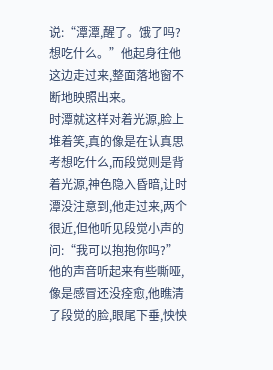说:“潭潭,醒了。饿了吗?想吃什么。”他起身往他这边走过来,整面落地窗不断地映照出来。
时潭就这样对着光源,脸上堆着笑,真的像是在认真思考想吃什么,而段觉则是背着光源,神色隐入昏暗,让时潭没注意到,他走过来,两个很近,但他听见段觉小声的问:“我可以抱抱你吗?”
他的声音听起来有些嘶哑,像是感冒还没痊愈,他瞧清了段觉的脸,眼尾下垂,怏怏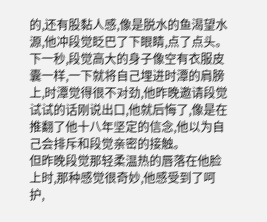的,还有股黏人感,像是脱水的鱼渴望水源,他冲段觉眨巴了下眼睛,点了点头。
下一秒,段觉高大的身子像空有衣服皮囊一样,一下就将自己埋进时潭的肩膀上,时潭觉得很不对劲,他昨晚邀请段觉试试的话刚说出口,他就后悔了,像是在推翻了他十八年坚定的信念,他以为自己会排斥和段觉亲密的接触。
但昨晚段觉那轻柔温热的唇落在他脸上时,那种感觉很奇妙,他感受到了呵护,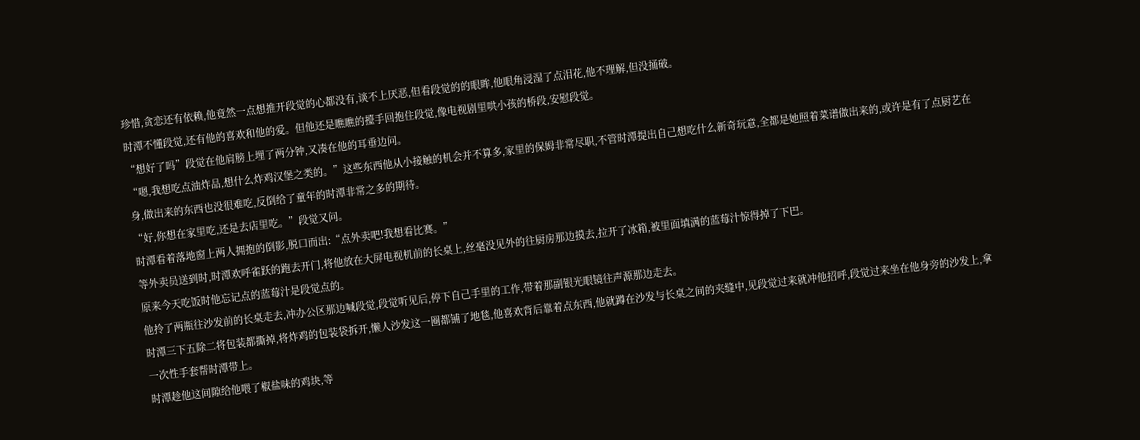珍惜,贪恋还有依赖,他竟然一点想推开段觉的心都没有,谈不上厌恶,但看段觉的的眼眸,他眼角浸湿了点泪花,他不理解,但没捅破。
时潭不懂段觉,还有他的喜欢和他的爱。但他还是瞧瞧的擡手回抱住段觉,像电视剧里哄小孩的桥段,安慰段觉。
“想好了吗”段觉在他肩膀上埋了两分钟,又凑在他的耳垂边问。
“嗯,我想吃点油炸品,想什么炸鸡汉堡之类的。”这些东西他从小接触的机会并不算多,家里的保姆非常尽职,不管时潭提出自己想吃什么新奇玩意,全都是她照着菜谱做出来的,或许是有了点厨艺在身,做出来的东西也没很难吃,反倒给了童年的时潭非常之多的期待。
“好,你想在家里吃,还是去店里吃。”段觉又问。
时潭看着落地窗上两人拥抱的倒影,脱口而出:“点外卖吧!我想看比赛。”
等外卖员送到时,时潭欢呼雀跃的跑去开门,将他放在大屏电视机前的长桌上,丝毫没见外的往厨房那边摸去,拉开了冰箱,被里面填满的蓝莓汁惊得掉了下巴。
原来今天吃饭时他忘记点的蓝莓汁是段觉点的。
他拎了两瓶往沙发前的长桌走去,冲办公区那边喊段觉,段觉听见后,停下自己手里的工作,带着那副银光眼镜往声源那边走去。
时潭三下五除二将包装都撕掉,将炸鸡的包装袋拆开,懒人沙发这一圈都铺了地毯,他喜欢背后靠着点东西,他就蹲在沙发与长桌之间的夹缝中,见段觉过来就冲他招呼,段觉过来坐在他身旁的沙发上,拿一次性手套帮时潭带上。
时潭趁他这间隙给他喂了椒盐味的鸡块,等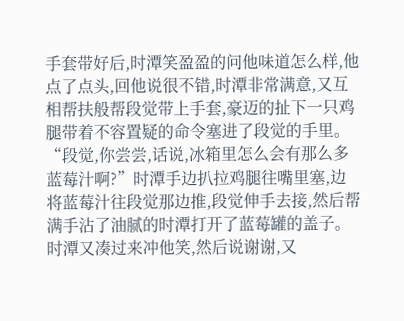手套带好后,时潭笑盈盈的问他味道怎么样,他点了点头,回他说很不错,时潭非常满意,又互相帮扶般帮段觉带上手套,豪迈的扯下一只鸡腿带着不容置疑的命令塞进了段觉的手里。
“段觉,你尝尝,话说,冰箱里怎么会有那么多蓝莓汁啊?”时潭手边扒拉鸡腿往嘴里塞,边将蓝莓汁往段觉那边推,段觉伸手去接,然后帮满手沾了油腻的时潭打开了蓝莓罐的盖子。
时潭又凑过来冲他笑,然后说谢谢,又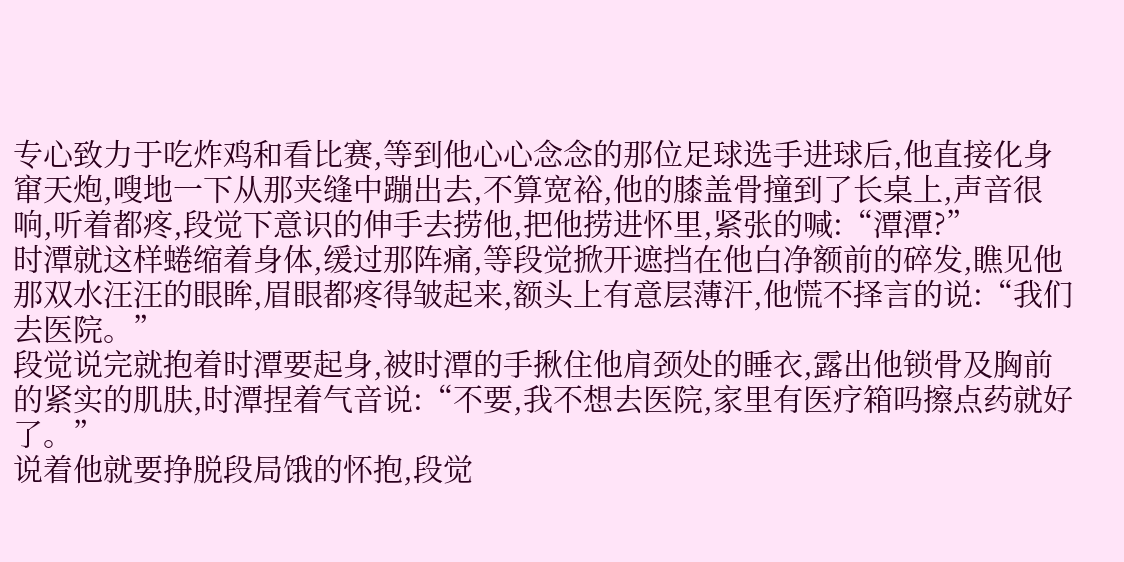专心致力于吃炸鸡和看比赛,等到他心心念念的那位足球选手进球后,他直接化身窜天炮,嗖地一下从那夹缝中蹦出去,不算宽裕,他的膝盖骨撞到了长桌上,声音很响,听着都疼,段觉下意识的伸手去捞他,把他捞进怀里,紧张的喊:“潭潭?”
时潭就这样蜷缩着身体,缓过那阵痛,等段觉掀开遮挡在他白净额前的碎发,瞧见他那双水汪汪的眼眸,眉眼都疼得皱起来,额头上有意层薄汗,他慌不择言的说:“我们去医院。”
段觉说完就抱着时潭要起身,被时潭的手揪住他肩颈处的睡衣,露出他锁骨及胸前的紧实的肌肤,时潭捏着气音说:“不要,我不想去医院,家里有医疗箱吗擦点药就好了。”
说着他就要挣脱段局饿的怀抱,段觉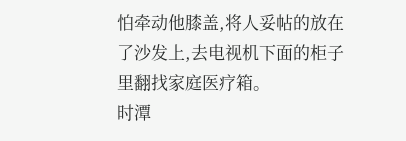怕牵动他膝盖,将人妥帖的放在了沙发上,去电视机下面的柜子里翻找家庭医疗箱。
时潭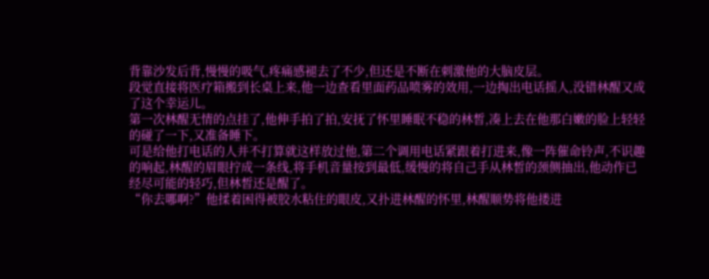背靠沙发后背,慢慢的吸气,疼痛感褪去了不少,但还是不断在刺激他的大脑皮层。
段觉直接将医疗箱搬到长桌上来,他一边查看里面药品喷雾的效用,一边掏出电话摇人,没错林醒又成了这个幸运儿。
第一次林醒无情的点挂了,他伸手拍了拍,安抚了怀里睡眠不稳的林皙,凑上去在他那白嫩的脸上轻轻的碰了一下,又准备睡下。
可是给他打电话的人并不打算就这样放过他,第二个调用电话紧跟着打进来,像一阵催命铃声,不识趣的响起,林醒的眉眼拧成一条线,将手机音量按到最低,缓慢的将自己手从林皙的颈侧抽出,他动作已经尽可能的轻巧,但林皙还是醒了。
“你去哪啊?”他揉着困得被胶水粘住的眼皮,又扑进林醒的怀里,林醒顺势将他搂进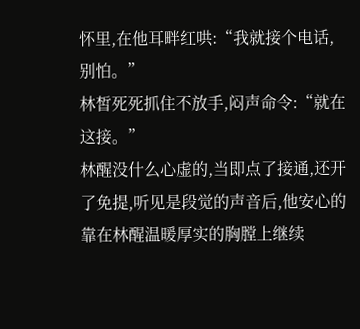怀里,在他耳畔红哄:“我就接个电话,别怕。”
林皙死死抓住不放手,闷声命令:“就在这接。”
林醒没什么心虚的,当即点了接通,还开了免提,听见是段觉的声音后,他安心的靠在林醒温暖厚实的胸膛上继续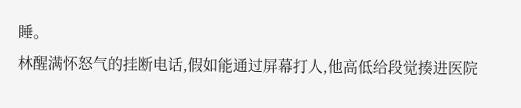睡。
林醒满怀怒气的挂断电话,假如能通过屏幕打人,他高低给段觉揍进医院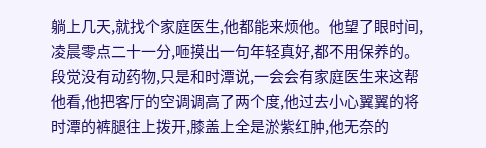躺上几天,就找个家庭医生,他都能来烦他。他望了眼时间,凌晨零点二十一分,咂摸出一句年轻真好,都不用保养的。
段觉没有动药物,只是和时潭说,一会会有家庭医生来这帮他看,他把客厅的空调调高了两个度,他过去小心翼翼的将时潭的裤腿往上拨开,膝盖上全是淤紫红肿,他无奈的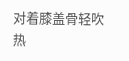对着膝盖骨轻吹热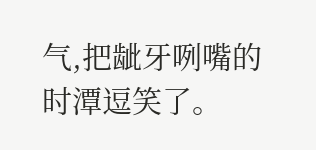气,把龇牙咧嘴的时潭逗笑了。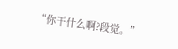“你干什么啊?段觉。”